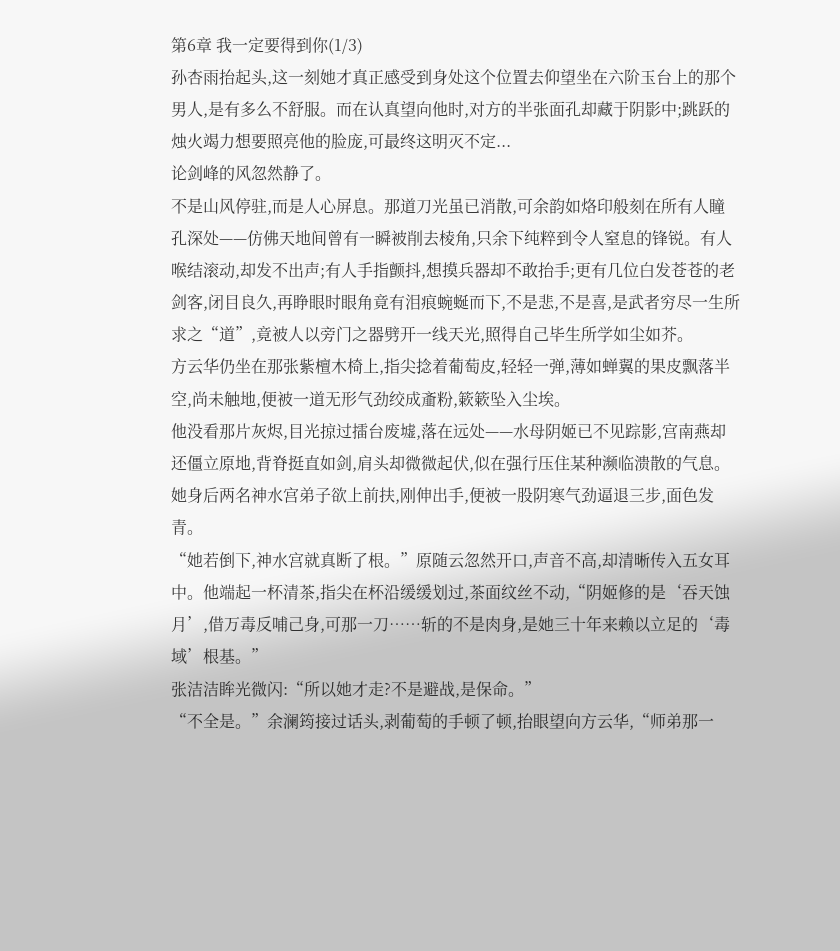第6章 我一定要得到你(1/3)
孙杏雨抬起头,这一刻她才真正感受到身处这个位置去仰望坐在六阶玉台上的那个男人,是有多么不舒服。而在认真望向他时,对方的半张面孔却藏于阴影中;跳跃的烛火竭力想要照亮他的脸庞,可最终这明灭不定...
论剑峰的风忽然静了。
不是山风停驻,而是人心屏息。那道刀光虽已消散,可余韵如烙印般刻在所有人瞳孔深处——仿佛天地间曾有一瞬被削去棱角,只余下纯粹到令人窒息的锋锐。有人喉结滚动,却发不出声;有人手指颤抖,想摸兵器却不敢抬手;更有几位白发苍苍的老剑客,闭目良久,再睁眼时眼角竟有泪痕蜿蜒而下,不是悲,不是喜,是武者穷尽一生所求之“道”,竟被人以旁门之器劈开一线天光,照得自己毕生所学如尘如芥。
方云华仍坐在那张紫檀木椅上,指尖捻着葡萄皮,轻轻一弹,薄如蝉翼的果皮飘落半空,尚未触地,便被一道无形气劲绞成齑粉,簌簌坠入尘埃。
他没看那片灰烬,目光掠过擂台废墟,落在远处——水母阴姬已不见踪影,宫南燕却还僵立原地,背脊挺直如剑,肩头却微微起伏,似在强行压住某种濒临溃散的气息。她身后两名神水宫弟子欲上前扶,刚伸出手,便被一股阴寒气劲逼退三步,面色发青。
“她若倒下,神水宫就真断了根。”原随云忽然开口,声音不高,却清晰传入五女耳中。他端起一杯清茶,指尖在杯沿缓缓划过,茶面纹丝不动,“阴姬修的是‘吞天蚀月’,借万毒反哺己身,可那一刀……斩的不是肉身,是她三十年来赖以立足的‘毒域’根基。”
张洁洁眸光微闪:“所以她才走?不是避战,是保命。”
“不全是。”余澜筠接过话头,剥葡萄的手顿了顿,抬眼望向方云华,“师弟那一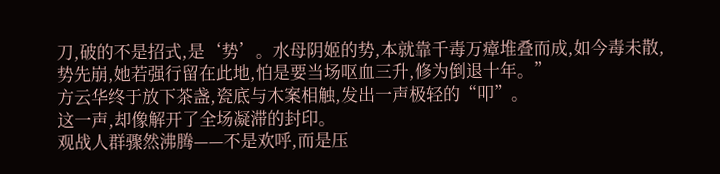刀,破的不是招式,是‘势’。水母阴姬的势,本就靠千毒万瘴堆叠而成,如今毒未散,势先崩,她若强行留在此地,怕是要当场呕血三升,修为倒退十年。”
方云华终于放下茶盏,瓷底与木案相触,发出一声极轻的“叩”。
这一声,却像解开了全场凝滞的封印。
观战人群骤然沸腾——不是欢呼,而是压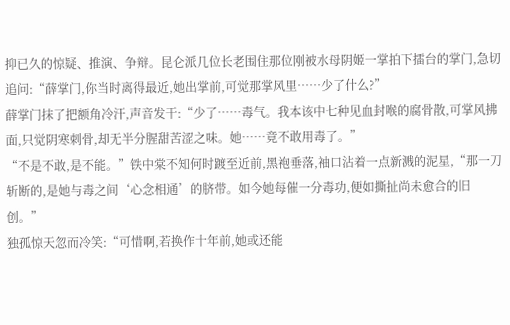抑已久的惊疑、推演、争辩。昆仑派几位长老围住那位刚被水母阴姬一掌拍下擂台的掌门,急切追问:“薛掌门,你当时离得最近,她出掌前,可觉那掌风里……少了什么?”
薛掌门抹了把额角冷汗,声音发干:“少了……毒气。我本该中七种见血封喉的腐骨散,可掌风拂面,只觉阴寒刺骨,却无半分腥甜苦涩之味。她……竟不敢用毒了。”
“不是不敢,是不能。”铁中棠不知何时踱至近前,黑袍垂落,袖口沾着一点新溅的泥星,“那一刀斩断的,是她与毒之间‘心念相通’的脐带。如今她每催一分毒功,便如撕扯尚未愈合的旧创。”
独孤惊天忽而冷笑:“可惜啊,若换作十年前,她或还能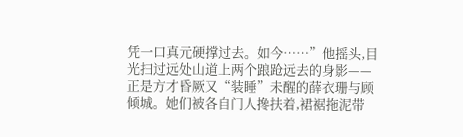凭一口真元硬撑过去。如今……”他摇头,目光扫过远处山道上两个踉跄远去的身影——正是方才昏厥又“装睡”未醒的薛衣珊与顾倾城。她们被各自门人搀扶着,裙裾拖泥带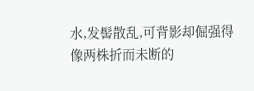水,发髻散乱,可背影却倔强得像两株折而未断的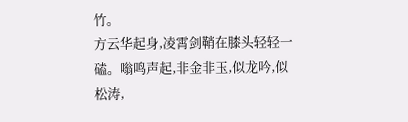竹。
方云华起身,凌霄剑鞘在膝头轻轻一磕。嗡鸣声起,非金非玉,似龙吟,似松涛,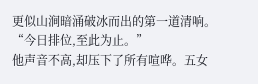更似山涧暗涌破冰而出的第一道清响。
“今日排位,至此为止。”
他声音不高,却压下了所有喧哗。五女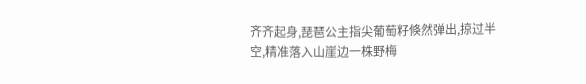齐齐起身,琵琶公主指尖葡萄籽倏然弹出,掠过半空,精准落入山崖边一株野梅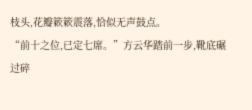枝头,花瓣簌簌震落,恰似无声鼓点。
“前十之位,已定七席。”方云华踏前一步,靴底碾过碎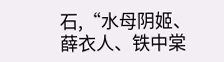石,“水母阴姬、薛衣人、铁中棠